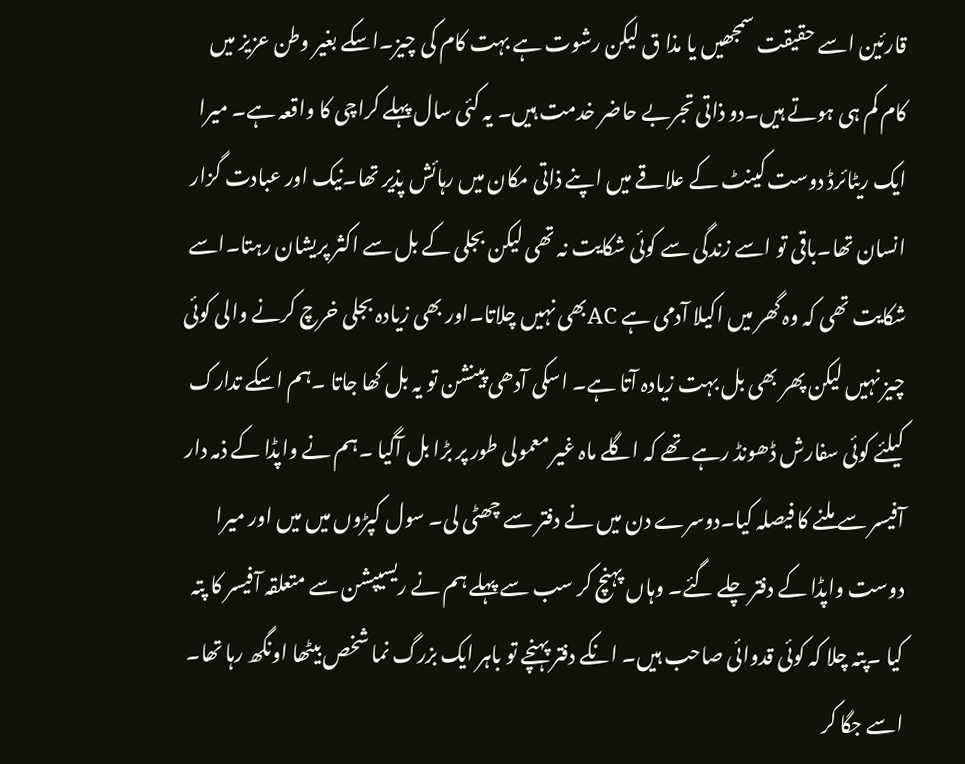قارئین اسے حقیقت سمجھیں یا مذا ق لیکن رشوت ہے بہت کام کی چیز۔اسکے بغیر وطن عزیز میں کام کم ہی ہوتے ہیں۔دو ذاتی تجربے حاضر خدمت ہیں۔ یہ کئی سال پہلے کراچی کا واقعہ ہے۔ میرا ایک ریٹائرڈ دوست کینٹ کے علاقے میں اپنے ذاتی مکان میں رہائش پذیر تھا۔نیک اور عبادت گزار انسان تھا۔باقی تو اسے زندگی سے کوئی شکایت نہ تھی لیکن بجلی کے بل سے اکثر پریشان رہتا۔اسے شکایت تھی کہ وہ گھر میں اکیلا آدمی ہے ACبھی نہیں چلاتا۔اور بھی زیادہ بجلی خرچ کرنے والی کوئی چیز نہیں لیکن پھر بھی بل بہت زیادہ آتا ہے۔ اسکی آدھی پینشن تو یہ بل کھا جاتا ۔ہم اسکے تدارک کیلئے کوئی سفارش ڈھونڈ رہے تھے کہ اگلے ماہ غیر معمولی طور پر بڑا بل آگیا ۔ہم نے واپڈا کے ذمہ دار آفیسر سے ملنے کا فیصلہ کیا۔دوسرے دن میں نے دفتر سے چھٹی لی۔ سول کپڑوں میں میں اور میرا دوست واپڈا کے دفتر چلے گئے۔ وہاں پہنچ کر سب سے پہلے ہم نے ریسیپشن سے متعلقہ آفیسر کا پتہ کیا ۔پتہ چلا کہ کوئی قدوائی صاحب ہیں۔ انکے دفتر پہنچے تو باہر ایک بزرگ نما شخص بیٹھا اونگھ رہا تھا۔ اسے جگا کر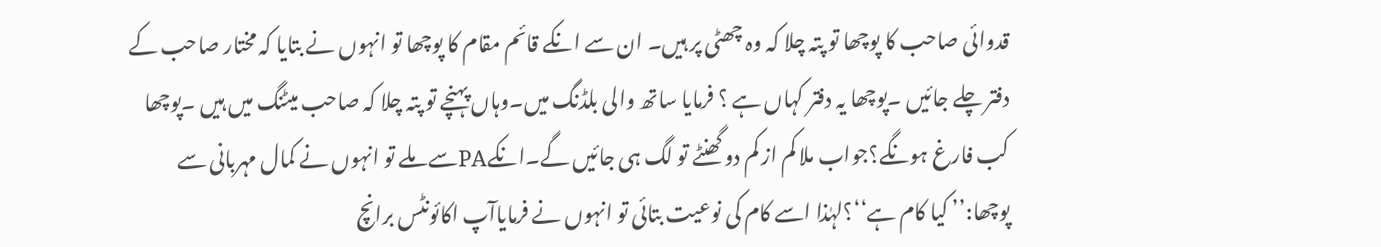قدوائی صاحب کا پوچھا تو پتہ چلا کہ وہ چھٹی پر ہیں۔ ان سے انکے قائم مقام کا پوچھا تو انہوں نے بتایا کہ مختار صاحب کے دفتر چلے جائیں ۔پوچھا یہ دفتر کہاں ہے ؟ فرمایا ساتھ والی بلڈنگ میں۔وہاں پہنچے تو پتہ چلا کہ صاحب میٹنگ میں ہیں ۔پوچھا کب فارغ ہونگے؟جواب ملا کم از کم دو گھنٹے تو لگ ہی جائیں گے۔انکےPAسے ملے تو انہوں نے کمال مہربانی سے پوچھا:’’ کیا کام ہے‘‘؟لہٰذا اسے کام کی نوعیت بتائی تو انہوں نے فرمایاآپ اکائونٹس برانچ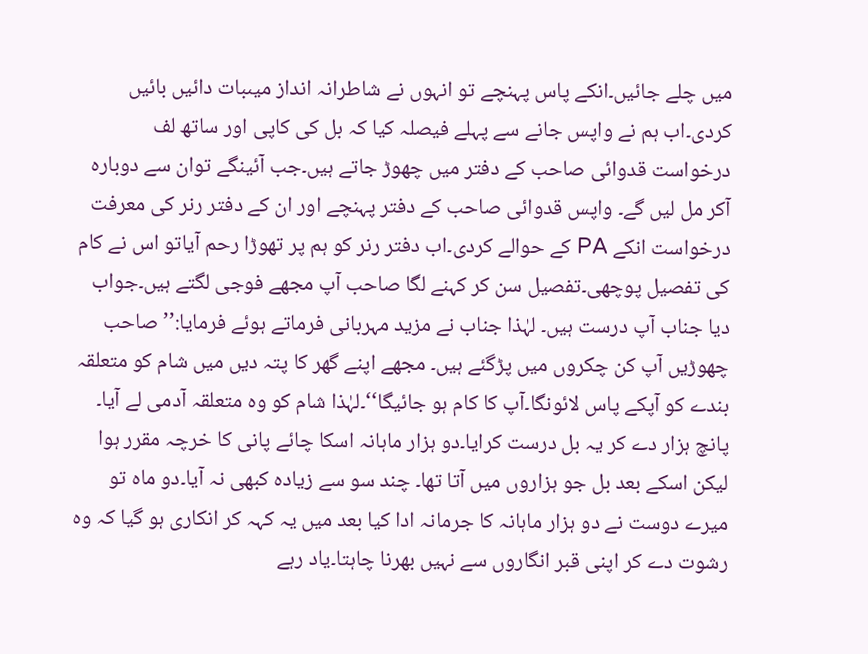میں چلے جائیں۔انکے پاس پہنچے تو انہوں نے شاطرانہ انداز میںبات دائیں بائیں کردی۔اب ہم نے واپس جانے سے پہلے فیصلہ کیا کہ بل کی کاپی اور ساتھ لف درخواست قدوائی صاحب کے دفتر میں چھوڑ جاتے ہیں۔جب آئینگے توان سے دوبارہ آکر مل لیں گے۔ واپس قدوائی صاحب کے دفتر پہنچے اور ان کے دفتر رنر کی معرفت درخواست انکے PA کے حوالے کردی۔اب دفتر رنر کو ہم پر تھوڑا رحم آیاتو اس نے کام کی تفصیل پوچھی۔تفصیل سن کر کہنے لگا صاحب آپ مجھے فوجی لگتے ہیں۔جواب دیا جناب آپ درست ہیں۔ لہٰذا جناب نے مزید مہربانی فرماتے ہوئے فرمایا:’’صاحب چھوڑیں آپ کن چکروں میں پڑگئے ہیں۔ مجھے اپنے گھر کا پتہ دیں میں شام کو متعلقہ بندے کو آپکے پاس لائونگا۔آپ کا کام ہو جائیگا‘‘۔لہٰذا شام کو وہ متعلقہ آدمی لے آیا۔ پانچ ہزار دے کر یہ بل درست کرایا۔دو ہزار ماہانہ اسکا چائے پانی کا خرچہ مقرر ہوا لیکن اسکے بعد بل جو ہزاروں میں آتا تھا۔ چند سو سے زیادہ کبھی نہ آیا۔دو ماہ تو میرے دوست نے دو ہزار ماہانہ کا جرمانہ ادا کیا بعد میں یہ کہہ کر انکاری ہو گیا کہ وہ رشوت دے کر اپنی قبر انگاروں سے نہیں بھرنا چاہتا۔یاد رہے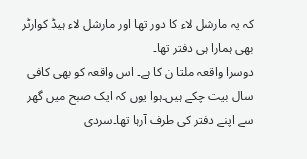کہ یہ مارشل لاء کا دور تھا اور مارشل لاء ہیڈ کوارٹر بھی ہمارا ہی دفتر تھا۔
دوسرا واقعہ ملتا ن کا ہے۔ اس واقعہ کو بھی کافی سال بیت چکے ہیں۔ہوا یوں کہ ایک صبح میں گھر سے اپنے دفتر کی طرف آرہا تھا۔سردی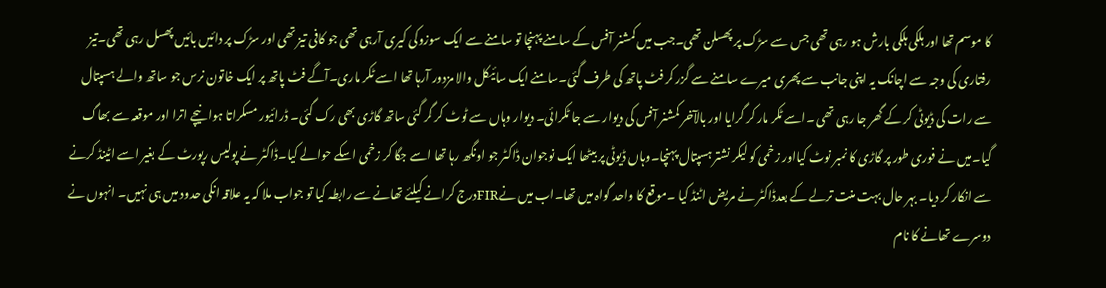کا موسم تھا اور ہلکی ہلکی بارش ہو رہی تھی جس سے سڑک پر پھسلن تھی۔جب میں کمشنر آفس کے سامنے پہنچا تو سامنے سے ایک سوزوکی کیری آرہی تھی جو کافی تیز تھی اور سڑک پر دائیں بائیں پھسل رہی تھی۔تیز رفتاری کی وجہ سے اچانک یہ اپنی جانب سے پھری میرے سامنے سے گزر کر فٹ پاتھ کی طرف گئی۔سامنے ایک سائیکل والا مزدور آرہا تھا اسے ٹکر ماری۔آگے فٹ پاتھ پر ایک خاتون نرس جو ساتھ والے ہسپتال سے رات کی ڈیوٹی کر کے گھر جا رہی تھی ۔اسے ٹکر مار کر گرایا اور بالآخر کمشنر آفس کی دیوار سے جا ٹکرائی۔ دیوار وہاں سے ٹوٹ کر گر گئی ساتھ گاڑی بھی رک گئی۔ ڈرائیور مسکراتا ہوا نیچے اترا اور موقعہ سے بھاگ گیا۔میں نے فوری طور پر گاڑی کا نمبر نوٹ کیااور زخمی کو لیکر نشتر ہسپتال پہنچا۔وہاں ڈیوٹی پر بیٹھا ایک نوجوان ڈاکٹر جو اونگھ رہا تھا اسے جگا کر زخمی اسکے حوالے کیا۔ڈاکٹر نے پولیس رپورٹ کے بغیر اسے اٹینڈ کرنے سے انکار کر دیا۔ بہر حال بہت منت ترلے کے بعدڈاکٹر نے مریض اٹنڈ کیا ۔موقع کا واحد گواہ میں تھا۔اب میں نےFIRدرج کرانے کیلئے تھانے سے رابطہ کیا تو جواب ملا کہ یہ علاقہ انکی حدود میں ہی نہیں۔ انہوں نے دوسرے تھانے کا نام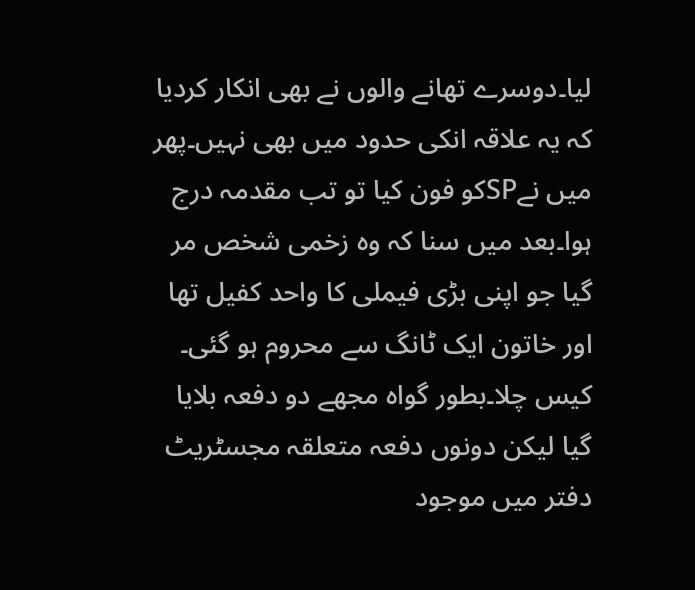لیا۔دوسرے تھانے والوں نے بھی انکار کردیا کہ یہ علاقہ انکی حدود میں بھی نہیں۔پھر میں نےSPکو فون کیا تو تب مقدمہ درج ہوا۔بعد میں سنا کہ وہ زخمی شخص مر گیا جو اپنی بڑی فیملی کا واحد کفیل تھا اور خاتون ایک ٹانگ سے محروم ہو گئی۔ کیس چلا۔بطور گواہ مجھے دو دفعہ بلایا گیا لیکن دونوں دفعہ متعلقہ مجسٹریٹ دفتر میں موجود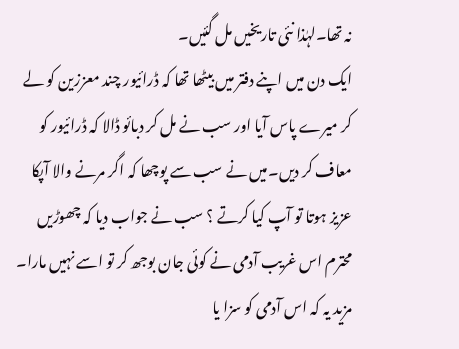نہ تھا۔لہٰذا نئی تاریخیں مل گئیں۔
ایک دن میں اپنے دفتر میں بیٹھا تھا کہ ڈرائیور چند معززین کو لے کر میرے پاس آیا اور سب نے مل کر دبائو ڈالا کہ ڈرائیور کو معاف کر دیں۔میں نے سب سے پوچھا کہ اگر مرنے والا آپکا عزیز ہوتا تو آپ کیا کرتے ؟ سب نے جواب دیا کہ چھوڑیں محترم اس غریب آدمی نے کوئی جان بوجھ کر تو اسے نہیں مارا۔ مزید یہ کہ اس آدمی کو سزا یا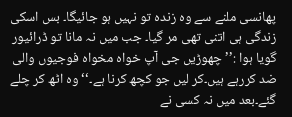پھانسی ملنے سے وہ زندہ تو نہیں ہو جائیگا۔ بس اسکی زندگی ہی اتنی تھی مر گیا۔ جب میں نہ مانا تو ڈرائیور گویا ہوا :’’ چھوڑیں جی آپ خواہ مخواہ فوجیوں والی ضد کررہے ہیں۔کر لیں جو کچھ کرنا ہے۔‘‘ وہ اٹھ کر چلے گئے۔بعد میں نہ کسی نے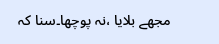مجھے بلایا ،نہ پوچھا۔سنا کہ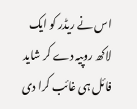اس نے ریڈر کو ایک لاکھ روپیہ دے کر شاید فائل ہی غائب کرا دی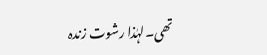تھی۔لہٰذا رشوت زندہ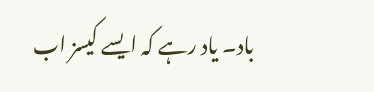باد۔ یاد رہے کہ ایسے کیسز اب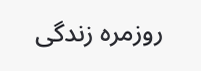روزمرہ زندگی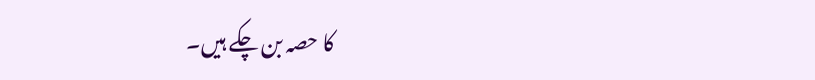کا حصہ بن چکے ہیں۔